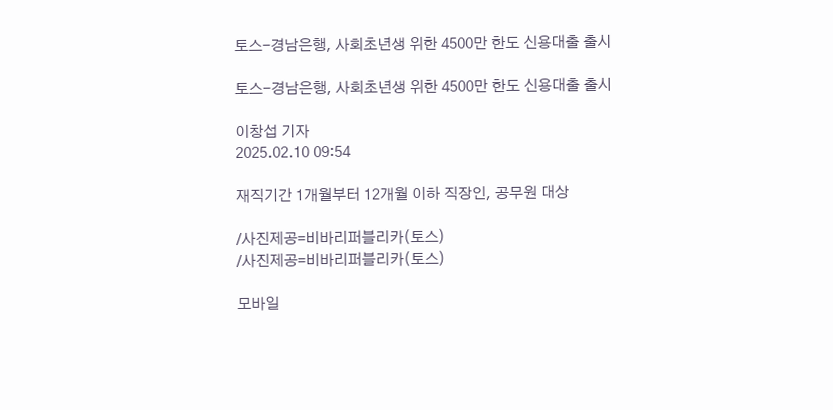토스-경남은행, 사회초년생 위한 4500만 한도 신용대출 출시

토스-경남은행, 사회초년생 위한 4500만 한도 신용대출 출시

이창섭 기자
2025.02.10 09:54

재직기간 1개월부터 12개월 이하 직장인, 공무원 대상

/사진제공=비바리퍼블리카(토스)
/사진제공=비바리퍼블리카(토스)

모바일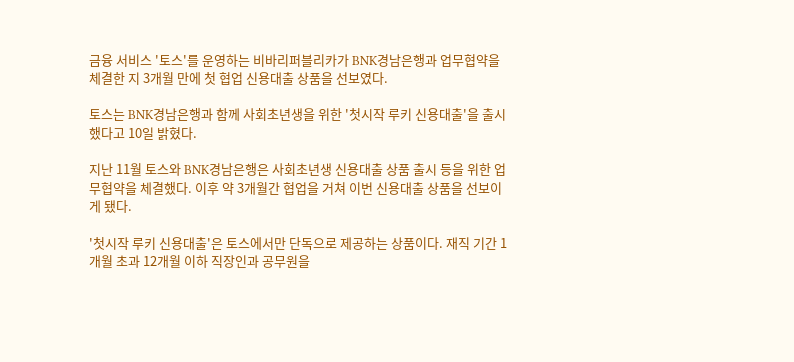금융 서비스 '토스'를 운영하는 비바리퍼블리카가 BNK경남은행과 업무협약을 체결한 지 3개월 만에 첫 협업 신용대출 상품을 선보였다.

토스는 BNK경남은행과 함께 사회초년생을 위한 '첫시작 루키 신용대출'을 출시했다고 10일 밝혔다.

지난 11월 토스와 BNK경남은행은 사회초년생 신용대출 상품 출시 등을 위한 업무협약을 체결했다. 이후 약 3개월간 협업을 거쳐 이번 신용대출 상품을 선보이게 됐다.

'첫시작 루키 신용대출'은 토스에서만 단독으로 제공하는 상품이다. 재직 기간 1개월 초과 12개월 이하 직장인과 공무원을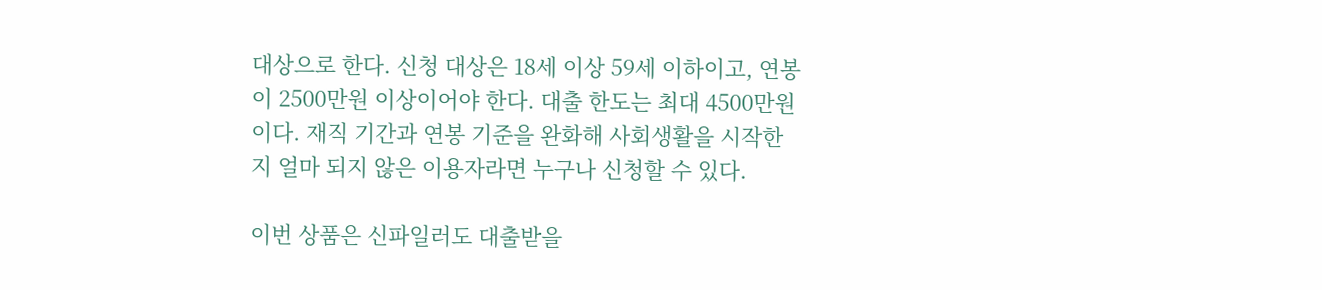대상으로 한다. 신청 대상은 18세 이상 59세 이하이고, 연봉이 2500만원 이상이어야 한다. 대출 한도는 최대 4500만원이다. 재직 기간과 연봉 기준을 완화해 사회생활을 시작한 지 얼마 되지 않은 이용자라면 누구나 신청할 수 있다.

이번 상품은 신파일러도 대출받을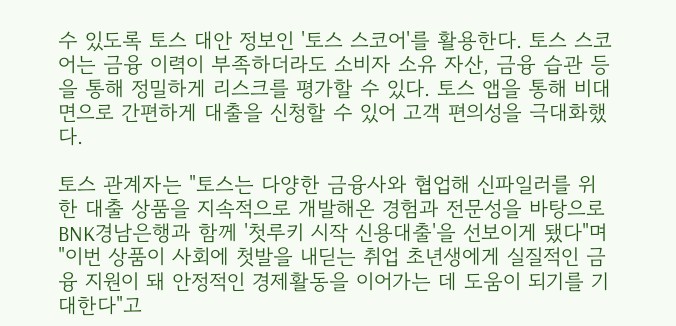수 있도록 토스 대안 정보인 '토스 스코어'를 활용한다. 토스 스코어는 금융 이력이 부족하더라도 소비자 소유 자산, 금융 습관 등을 통해 정밀하게 리스크를 평가할 수 있다. 토스 앱을 통해 비대면으로 간편하게 대출을 신청할 수 있어 고객 편의성을 극대화했다.

토스 관계자는 "토스는 다양한 금융사와 협업해 신파일러를 위한 대출 상품을 지속적으로 개발해온 경험과 전문성을 바탕으로 BNK경남은행과 함께 '첫루키 시작 신용대출'을 선보이게 됐다"며 "이번 상품이 사회에 첫발을 내딛는 취업 초년생에게 실질적인 금융 지원이 돼 안정적인 경제활동을 이어가는 데 도움이 되기를 기대한다"고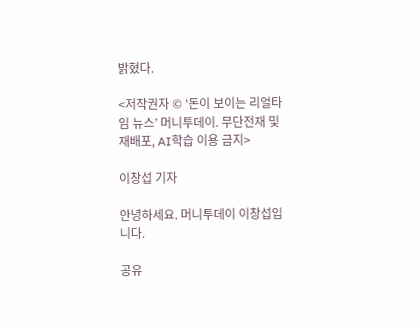밝혔다.

<저작권자 © ‘돈이 보이는 리얼타임 뉴스’ 머니투데이. 무단전재 및 재배포, AI학습 이용 금지>

이창섭 기자

안녕하세요. 머니투데이 이창섭입니다.

공유